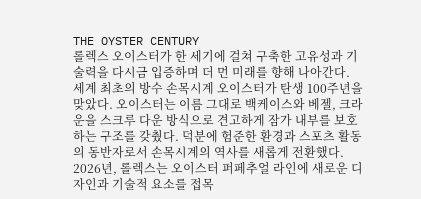THE OYSTER CENTURY
롤렉스 오이스터가 한 세기에 걸쳐 구축한 고유성과 기술력을 다시금 입증하며 더 먼 미래를 향해 나아간다.
세계 최초의 방수 손목시계 오이스터가 탄생 100주년을 맞았다. 오이스터는 이름 그대로 백케이스와 베젤, 크라운을 스크루 다운 방식으로 견고하게 잠가 내부를 보호하는 구조를 갖췄다. 덕분에 험준한 환경과 스포츠 활동의 동반자로서 손목시계의 역사를 새롭게 전환했다. 2026년, 롤렉스는 오이스터 퍼페추얼 라인에 새로운 디자인과 기술적 요소를 접목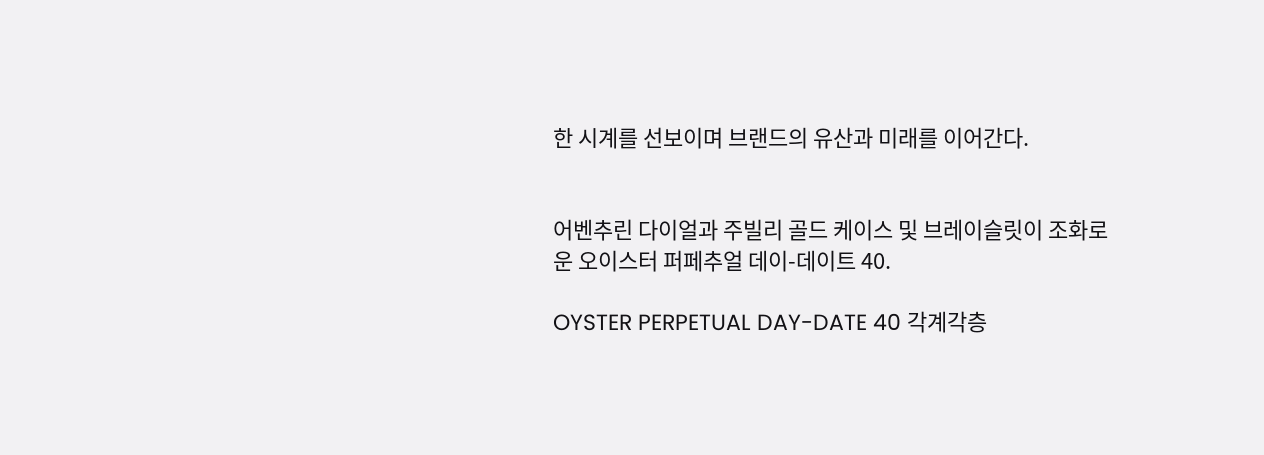한 시계를 선보이며 브랜드의 유산과 미래를 이어간다.


어벤추린 다이얼과 주빌리 골드 케이스 및 브레이슬릿이 조화로운 오이스터 퍼페추얼 데이-데이트 40.

OYSTER PERPETUAL DAY-DATE 40 각계각층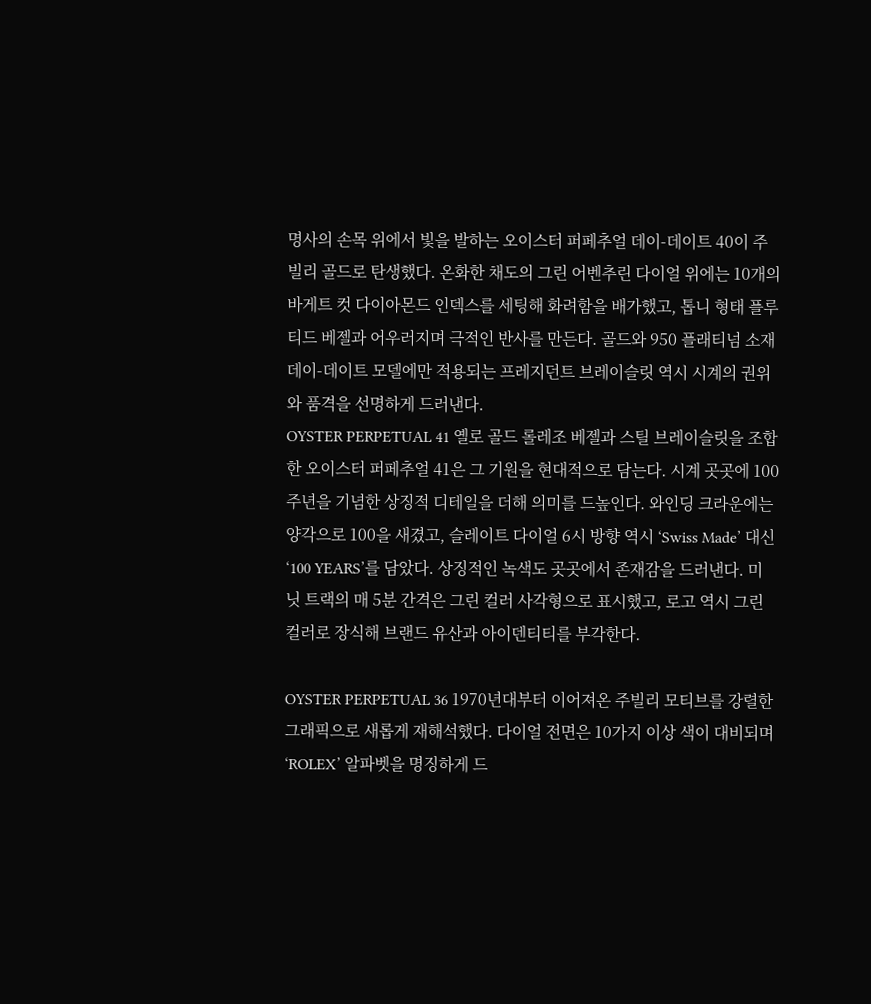명사의 손목 위에서 빛을 발하는 오이스터 퍼페추얼 데이-데이트 40이 주빌리 골드로 탄생했다. 온화한 채도의 그린 어벤추린 다이얼 위에는 10개의 바게트 컷 다이아몬드 인덱스를 세팅해 화려함을 배가했고, 톱니 형태 플루티드 베젤과 어우러지며 극적인 반사를 만든다. 골드와 950 플래티넘 소재 데이-데이트 모델에만 적용되는 프레지던트 브레이슬릿 역시 시계의 권위와 품격을 선명하게 드러낸다.
OYSTER PERPETUAL 41 옐로 골드 롤레조 베젤과 스틸 브레이슬릿을 조합한 오이스터 퍼페추얼 41은 그 기원을 현대적으로 담는다. 시계 곳곳에 100주년을 기념한 상징적 디테일을 더해 의미를 드높인다. 와인딩 크라운에는 양각으로 100을 새겼고, 슬레이트 다이얼 6시 방향 역시 ‘Swiss Made’ 대신 ‘100 YEARS’를 담았다. 상징적인 녹색도 곳곳에서 존재감을 드러낸다. 미닛 트랙의 매 5분 간격은 그린 컬러 사각형으로 표시했고, 로고 역시 그린 컬러로 장식해 브랜드 유산과 아이덴티티를 부각한다.

OYSTER PERPETUAL 36 1970년대부터 이어져온 주빌리 모티브를 강렬한 그래픽으로 새롭게 재해석했다. 다이얼 전면은 10가지 이상 색이 대비되며 ‘ROLEX’ 알파벳을 명징하게 드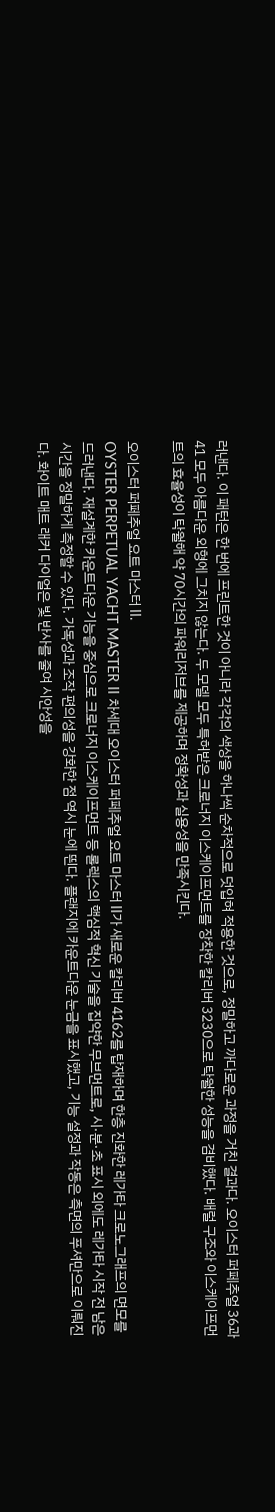러낸다. 이 패턴은 한 번에 프린트한 것이 아니라 각각의 색상을 하나씩 순차적으로 덧입혀 적용한 것으로, 정밀하고 까다로운 과정을 거친 결과다. 오이스터 퍼페추얼 36과 41 모두 아름다운 외형에 그치지 않는다. 두 모델 모두 특허받은 크로너지 이스케이프먼트를 장착한 칼리버 3230으로 탁월한 성능을 겸비했다. 배럴 구조와 이스케이프먼트의 효율성이 탁월해 약 70시간의 파워리저브를 제공하며 정확성과 실용성을 만족시킨다.

오이스터 퍼페추얼 요트 마스터 II.
OYSTER PERPETUAL YACHT MASTER II 차세대 오이스터 퍼페추얼 요트 마스터 II가 새로운 칼리버 4162를 탑재하며 한층 진화한 레가타 크로노그래프의 면모를 드러낸다. 재설계한 카운트다운 기능을 중심으로 크로너지 이스케이프먼트 등 롤렉스의 핵심적 혁신 기술을 집약한 무브먼트로, 시·분·초 표시 외에도 레가타 시작 전 남은 시간을 정밀하게 측정할 수 있다. 가독성과 조작 편의성을 강화한 점 역시 눈에 띈다. 플랜지에 카운트다운 눈금을 표시했고, 기능 설정과 작동은 측면의 푸셔만으로 이뤄진다. 화이트 매트 래커 다이얼은 빛 반사를 줄여 시안성을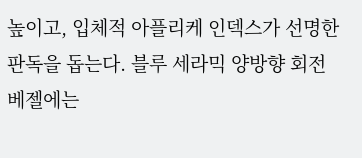높이고, 입체적 아플리케 인덱스가 선명한 판독을 돕는다. 블루 세라믹 양방향 회전 베젤에는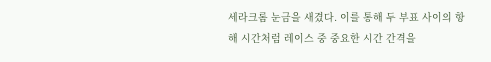세라크롬 눈금을 새겼다. 이를 통해 두 부표 사이의 항해 시간처럼 레이스 중 중요한 시간 간격을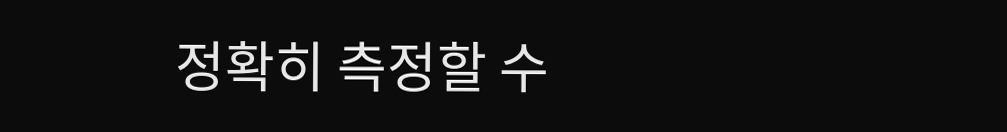정확히 측정할 수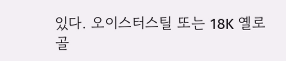있다. 오이스터스틸 또는 18K 옐로 골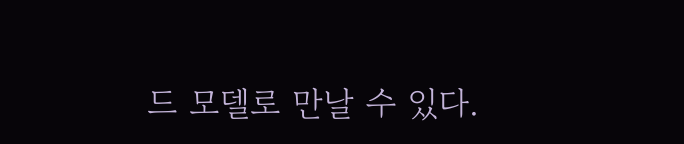드 모델로 만날 수 있다.